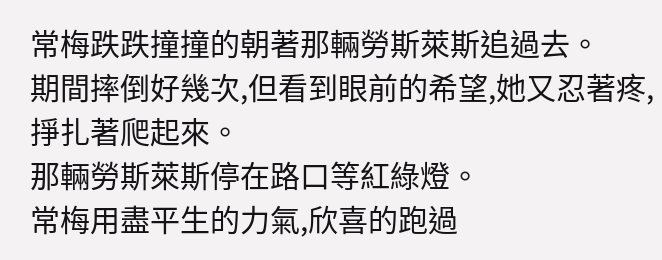常梅跌跌撞撞的朝著那輛勞斯萊斯追過去。
期間摔倒好幾次,但看到眼前的希望,她又忍著疼,掙扎著爬起來。
那輛勞斯萊斯停在路口等紅綠燈。
常梅用盡平生的力氣,欣喜的跑過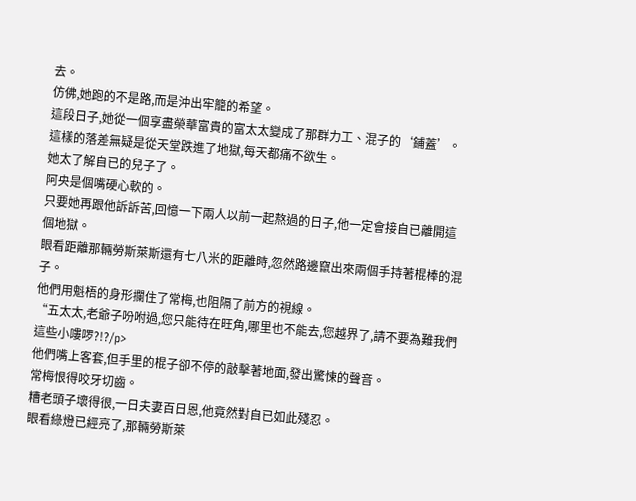去。
仿佛,她跑的不是路,而是沖出牢籠的希望。
這段日子,她從一個享盡榮華富貴的富太太變成了那群力工、混子的‘鋪蓋’。
這樣的落差無疑是從天堂跌進了地獄,每天都痛不欲生。
她太了解自已的兒子了。
阿央是個嘴硬心軟的。
只要她再跟他訴訴苦,回憶一下兩人以前一起熬過的日子,他一定會接自已離開這個地獄。
眼看距離那輛勞斯萊斯還有七八米的距離時,忽然路邊竄出來兩個手持著棍棒的混子。
他們用魁梧的身形攔住了常梅,也阻隔了前方的視線。
“五太太,老爺子吩咐過,您只能待在旺角,哪里也不能去,您越界了,請不要為難我們這些小嘍啰?!?/p>
他們嘴上客套,但手里的棍子卻不停的敲擊著地面,發出驚悚的聲音。
常梅恨得咬牙切齒。
糟老頭子壞得很,一日夫妻百日恩,他竟然對自已如此殘忍。
眼看綠燈已經亮了,那輛勞斯萊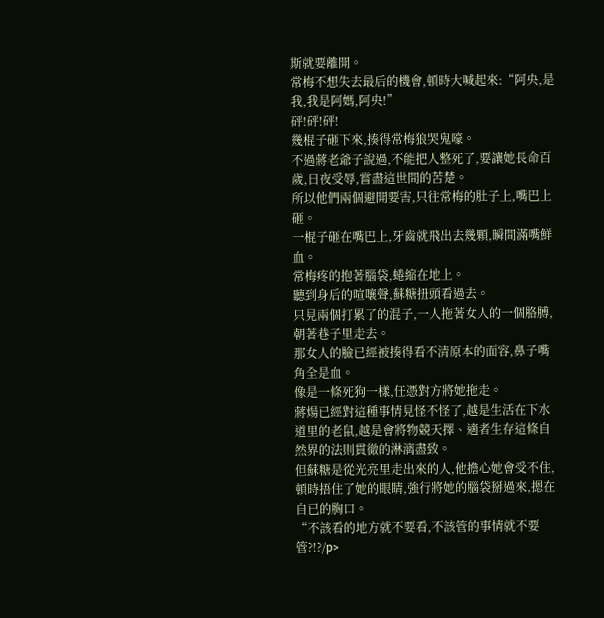斯就要離開。
常梅不想失去最后的機會,頓時大喊起來:“阿央,是我,我是阿媽,阿央!”
砰!砰!砰!
幾棍子砸下來,揍得常梅狼哭鬼嚎。
不過蔣老爺子說過,不能把人整死了,要讓她長命百歲,日夜受辱,嘗盡這世間的苦楚。
所以他們兩個避開要害,只往常梅的肚子上,嘴巴上砸。
一棍子砸在嘴巴上,牙齒就飛出去幾顆,瞬間滿嘴鮮血。
常梅疼的抱著腦袋,蜷縮在地上。
聽到身后的喧嚷聲,蘇糖扭頭看過去。
只見兩個打累了的混子,一人拖著女人的一個胳膊,朝著巷子里走去。
那女人的臉已經被揍得看不清原本的面容,鼻子嘴角全是血。
像是一條死狗一樣,任憑對方將她拖走。
蔣煬已經對這種事情見怪不怪了,越是生活在下水道里的老鼠,越是會將物競天擇、適者生存這條自然界的法則貫徹的淋漓盡致。
但蘇糖是從光亮里走出來的人,他擔心她會受不住,頓時捂住了她的眼睛,強行將她的腦袋掰過來,摁在自已的胸口。
“不該看的地方就不要看,不該管的事情就不要管?!?/p>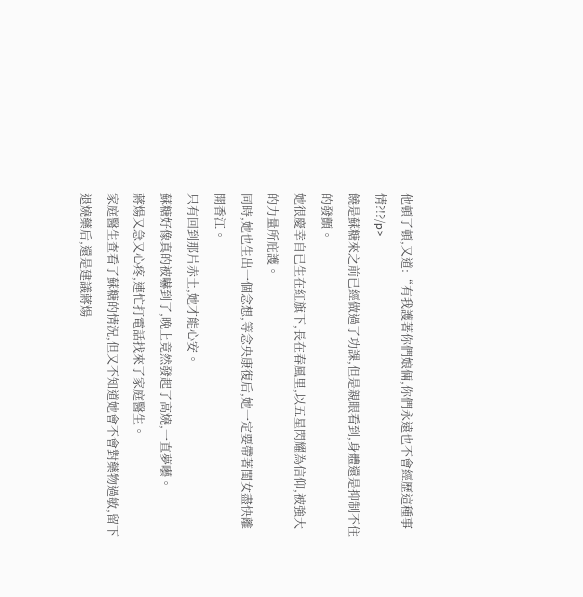他頓了頓,又道:“有我護著你們娘倆,你們永遠也不會經歷這種事情?!?/p>
饒是蘇糖來之前已經做過了功課,但是親眼看到,身體還是抑制不住的發顫。
她很慶幸自已生在紅旗下,長在春風里,以五星閃耀為信仰,被強大的力量所庇護。
同時,她也生出一個念想,等念央康復后,她一定要帶著閨女盡快離開香江。
只有回到那片赤土,她才能心安。
蘇糖好像真的被嚇到了,晚上竟然發起了高燒,一直夢囈。
蔣煬又急又心疼,連忙打電話找來了家庭醫生。
家庭醫生查看了蘇糖的情況,但又不知道她會不會對藥物過敏,留下退燒藥后,還是建議蔣煬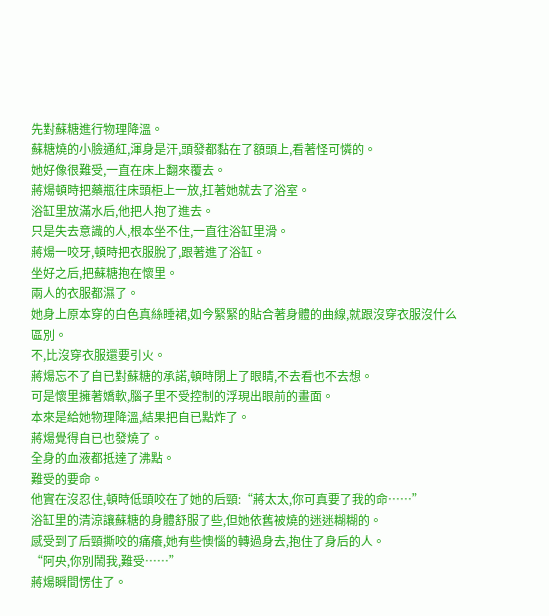先對蘇糖進行物理降溫。
蘇糖燒的小臉通紅,渾身是汗,頭發都黏在了額頭上,看著怪可憐的。
她好像很難受,一直在床上翻來覆去。
蔣煬頓時把藥瓶往床頭柜上一放,扛著她就去了浴室。
浴缸里放滿水后,他把人抱了進去。
只是失去意識的人,根本坐不住,一直往浴缸里滑。
蔣煬一咬牙,頓時把衣服脫了,跟著進了浴缸。
坐好之后,把蘇糖抱在懷里。
兩人的衣服都濕了。
她身上原本穿的白色真絲睡裙,如今緊緊的貼合著身體的曲線,就跟沒穿衣服沒什么區別。
不,比沒穿衣服還要引火。
蔣煬忘不了自已對蘇糖的承諾,頓時閉上了眼睛,不去看也不去想。
可是懷里擁著嬌軟,腦子里不受控制的浮現出眼前的畫面。
本來是給她物理降溫,結果把自已點炸了。
蔣煬覺得自已也發燒了。
全身的血液都抵達了沸點。
難受的要命。
他實在沒忍住,頓時低頭咬在了她的后頸:“蔣太太,你可真要了我的命……”
浴缸里的清涼讓蘇糖的身體舒服了些,但她依舊被燒的迷迷糊糊的。
感受到了后頸撕咬的痛癢,她有些懊惱的轉過身去,抱住了身后的人。
“阿央,你別鬧我,難受……”
蔣煬瞬間愣住了。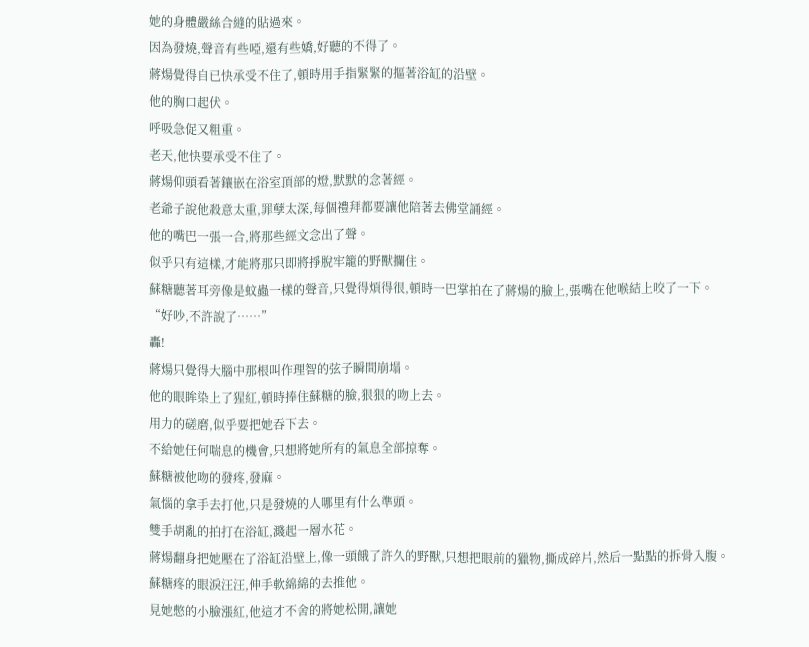她的身體嚴絲合縫的貼過來。
因為發燒,聲音有些啞,還有些嬌,好聽的不得了。
蔣煬覺得自已快承受不住了,頓時用手指緊緊的摳著浴缸的沿壁。
他的胸口起伏。
呼吸急促又粗重。
老天,他快要承受不住了。
蔣煬仰頭看著鑲嵌在浴室頂部的燈,默默的念著經。
老爺子說他殺意太重,罪孽太深,每個禮拜都要讓他陪著去佛堂誦經。
他的嘴巴一張一合,將那些經文念出了聲。
似乎只有這樣,才能將那只即將掙脫牢籠的野獸攔住。
蘇糖聽著耳旁像是蚊蟲一樣的聲音,只覺得煩得很,頓時一巴掌拍在了蔣煬的臉上,張嘴在他喉結上咬了一下。
“好吵,不許說了……”
轟!
蔣煬只覺得大腦中那根叫作理智的弦子瞬間崩塌。
他的眼眸染上了猩紅,頓時捧住蘇糖的臉,狠狠的吻上去。
用力的磋磨,似乎要把她吞下去。
不給她任何喘息的機會,只想將她所有的氣息全部掠奪。
蘇糖被他吻的發疼,發麻。
氣惱的拿手去打他,只是發燒的人哪里有什么準頭。
雙手胡亂的拍打在浴缸,濺起一層水花。
蔣煬翻身把她壓在了浴缸沿壁上,像一頭餓了許久的野獸,只想把眼前的獵物,撕成碎片,然后一點點的拆骨入腹。
蘇糖疼的眼淚汪汪,伸手軟綿綿的去推他。
見她憋的小臉漲紅,他這才不舍的將她松開,讓她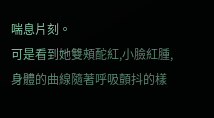喘息片刻。
可是看到她雙頰酡紅,小臉紅腫,身體的曲線隨著呼吸顫抖的樣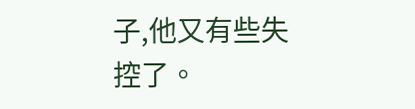子,他又有些失控了。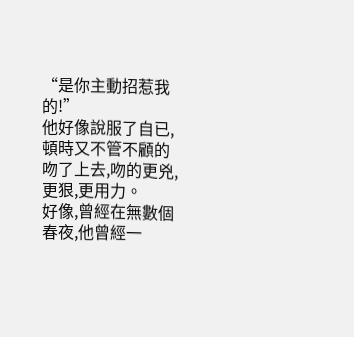“是你主動招惹我的!”
他好像說服了自已,頓時又不管不顧的吻了上去,吻的更兇,更狠,更用力。
好像,曾經在無數個春夜,他曾經一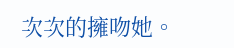次次的擁吻她。